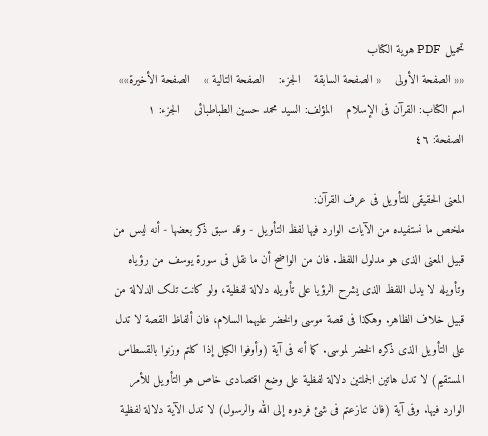تحمیل PDF هویة الکتاب
«« الصفحة الأولی    « الصفحة السابقة    الجزء:    الصفحة التالیة »    الصفحة الأخیرة»»
اسم الکتاب: القرآن فی الإسلام    المؤلف: السید محمد حسین الطباطبائی    الجزء: ۱    الصفحة: ٤٦

المعنى الحقیقی للتأویل فی عرف القرآن:
ملخص ما نستفیده من الآیات الوارد فیها لفظ التأویل - وقد سبق ذکر بعضها - أنه لیس من قبیل المعنى الذی هو مدلول اللفظ. فان من الواضح أن ما نقل فی سورة یوسف من رؤیاه وتأویله لا یدل اللفظ الذی یشرح الرؤیا على تأویله دلالة لفظیة، ولو کانت تلک الدلالة من قبیل خلاف الظاهر. وهکذا فی قصة موسى والخضر علیهما السلام، فان ألفاظ القصة لا تدل على التأویل الذی ذکره الخضر لموسى. کما أنه فی آیة (وأوفوا الکیل إذا کلتم وزنوا بالقسطاس المستقیم) لا تدل هاتین الجملتین دلالة لفظیة على وضع اقتصادی خاص هو التأویل للأمر الوارد فیها. وفی آیة (فان تنازعتم فی شئ فردوه إلى الله والرسول) لا تدل الآیة دلالة لفظیة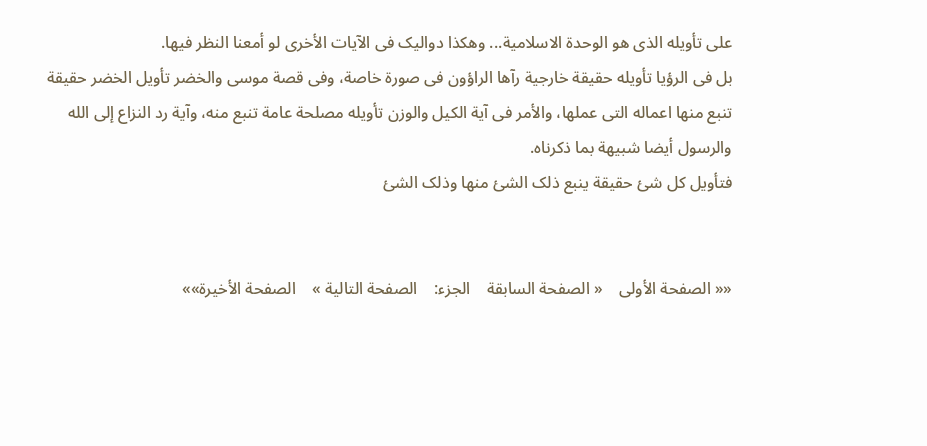على تأویله الذی هو الوحدة الاسلامیة... وهکذا دوالیک فی الآیات الأخرى لو أمعنا النظر فیها.
بل فی الرؤیا تأویله حقیقة خارجیة رآها الراؤون فی صورة خاصة، وفی قصة موسى والخضر تأویل الخضر حقیقة تنبع منها اعماله التی عملها، والأمر فی آیة الکیل والوزن تأویله مصلحة عامة تنبع منه، وآیة رد النزاع إلى الله والرسول أیضا شبیهة بما ذکرناه.
فتأویل کل شئ حقیقة ینبع ذلک الشئ منها وذلک الشئ


«« الصفحة الأولی    « الصفحة السابقة    الجزء:    الصفحة التالیة »    الصفحة الأخیرة»»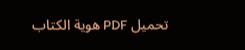تحمیل PDF هویة الکتاب